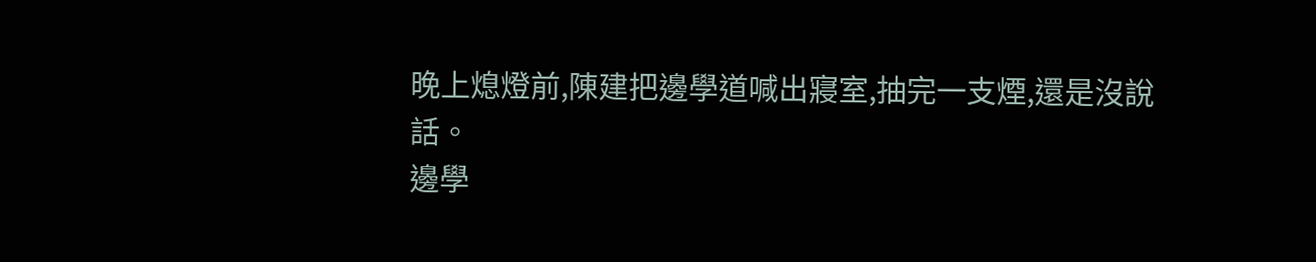晚上熄燈前,陳建把邊學道喊出寢室,抽完一支煙,還是沒說話。
邊學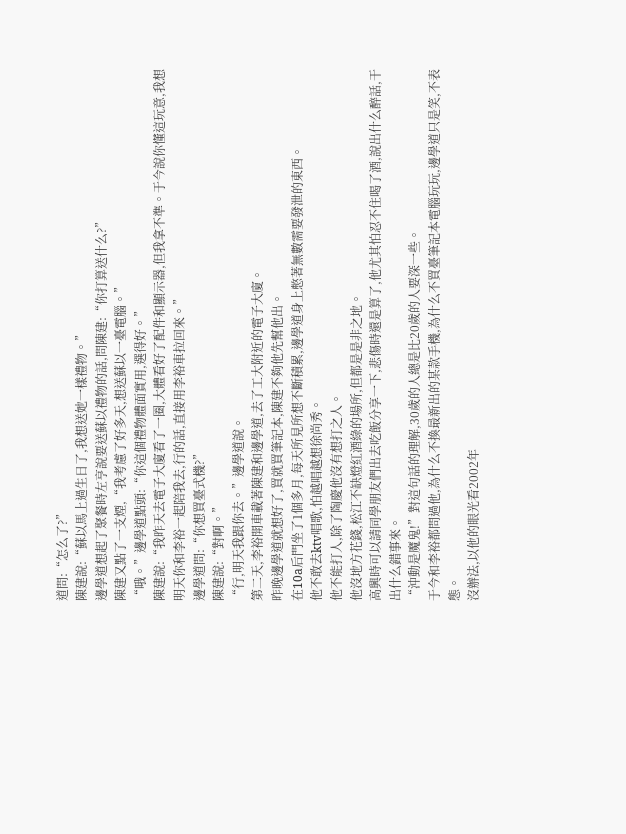道問:“怎么了?”
陳建說:“蘇以馬上過生日了,我想送她一樣禮物。”
邊學道想起了聚餐時左亨說要送蘇以禮物的話,問陳建:“你打算送什么?”
陳建又點了一支煙,“我考慮了好多天,想送蘇以一臺電腦。”
“哦。”邊學道點頭:“你這個禮物體面實用,選得好。”
陳建說:“我昨天去電子大廈看了一圈,大體看好了配件和顯示器,但我拿不準。于今說你懂這玩意,我想明天你和李裕一起陪我去,行的話,直接用李裕車拉回來。”
邊學道問:“你想買臺式機?”
陳建說:“對啊。”
“行,明天我跟你去。”邊學道說。
第二天,李裕開車載著陳建和邊學道,去了工大附近的電子大廈。
昨晚邊學道就想好了,買就買筆記本,陳建不夠他先幫他出。
在10a后門坐了1個多月,每天所見所想不斷積累,邊學道身上憋著無數需要發泄的東西。
他不敢去ktv唱歌,怕越唱越想徐尚秀。
他不能打人,除了陶慶他沒有想打之人。
他沒地方花錢,松江不缺燈紅酒綠的場所,但都是是非之地。
高興時可以請同學朋友們出去吃飯分享一下,悲傷時還是算了,他尤其怕忍不住喝了酒,說出什么醉話,干出什么錯事來。
“沖動是魔鬼!”對這句話的理解,30歲的人總是比20歲的人要深一些。
于今和李裕都問過他,為什么不換最新出的某款手機,為什么不買臺筆記本電腦玩玩,邊學道只是笑,不表態。
沒辦法,以他的眼光看2002年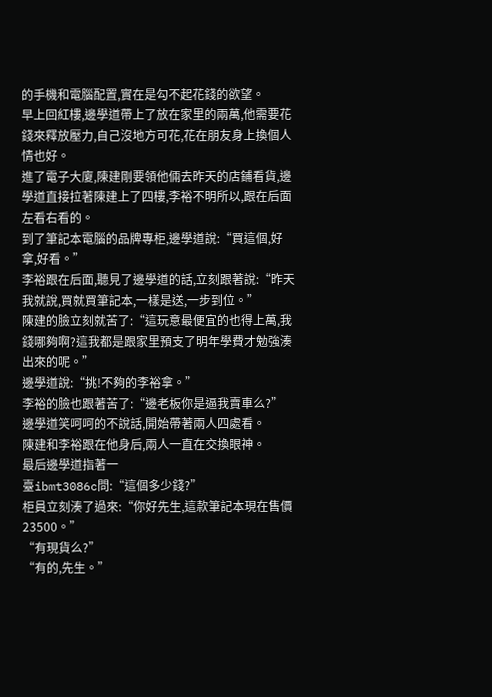的手機和電腦配置,實在是勾不起花錢的欲望。
早上回紅樓,邊學道帶上了放在家里的兩萬,他需要花錢來釋放壓力,自己沒地方可花,花在朋友身上換個人情也好。
進了電子大廈,陳建剛要領他倆去昨天的店鋪看貨,邊學道直接拉著陳建上了四樓,李裕不明所以,跟在后面左看右看的。
到了筆記本電腦的品牌專柜,邊學道說:“買這個,好拿,好看。”
李裕跟在后面,聽見了邊學道的話,立刻跟著說:“昨天我就說,買就買筆記本,一樣是送,一步到位。”
陳建的臉立刻就苦了:“這玩意最便宜的也得上萬,我錢哪夠啊?這我都是跟家里預支了明年學費才勉強湊出來的呢。”
邊學道說:“挑!不夠的李裕拿。”
李裕的臉也跟著苦了:“邊老板你是逼我賣車么?”
邊學道笑呵呵的不說話,開始帶著兩人四處看。
陳建和李裕跟在他身后,兩人一直在交換眼神。
最后邊學道指著一
臺ibmt3086c問:“這個多少錢?”
柜員立刻湊了過來:“你好先生,這款筆記本現在售價23500。”
“有現貨么?”
“有的,先生。”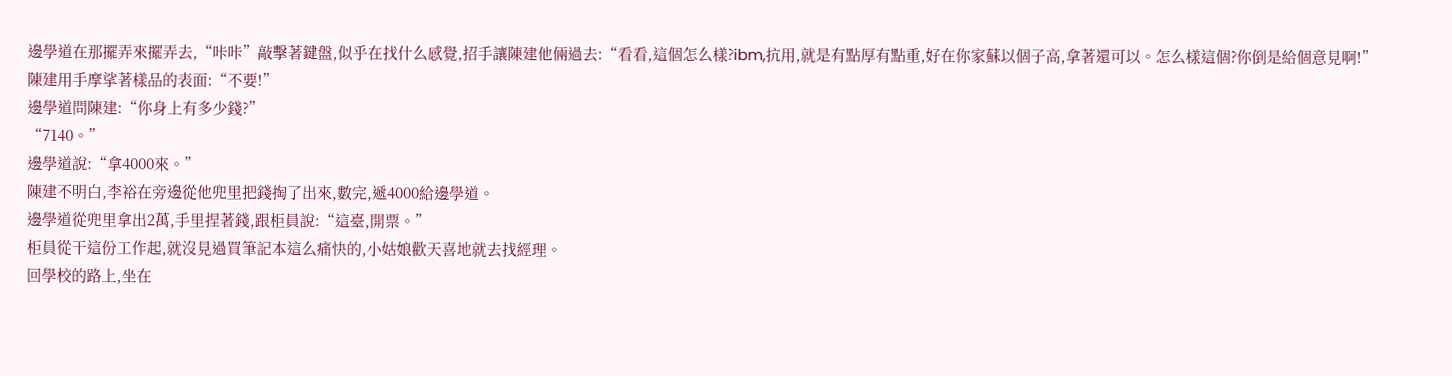邊學道在那擺弄來擺弄去,“咔咔”敲擊著鍵盤,似乎在找什么感覺,招手讓陳建他倆過去:“看看,這個怎么樣?ibm,抗用,就是有點厚有點重,好在你家蘇以個子高,拿著還可以。怎么樣這個?你倒是給個意見啊!”
陳建用手摩挲著樣品的表面:“不要!”
邊學道問陳建:“你身上有多少錢?”
“7140。”
邊學道說:“拿4000來。”
陳建不明白,李裕在旁邊從他兜里把錢掏了出來,數完,遞4000給邊學道。
邊學道從兜里拿出2萬,手里捏著錢,跟柜員說:“這臺,開票。”
柜員從干這份工作起,就沒見過買筆記本這么痛快的,小姑娘歡天喜地就去找經理。
回學校的路上,坐在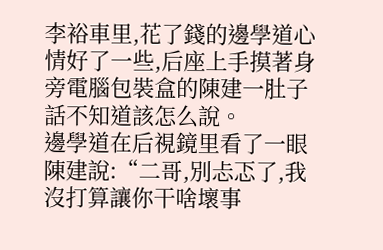李裕車里,花了錢的邊學道心情好了一些,后座上手摸著身旁電腦包裝盒的陳建一肚子話不知道該怎么說。
邊學道在后視鏡里看了一眼陳建說:“二哥,別忐忑了,我沒打算讓你干啥壞事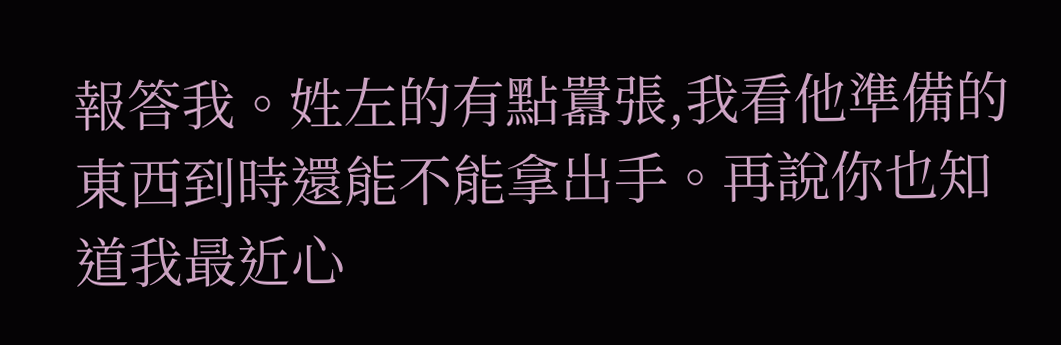報答我。姓左的有點囂張,我看他準備的東西到時還能不能拿出手。再說你也知道我最近心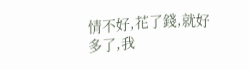情不好,花了錢,就好多了,我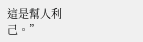這是幫人利己。”